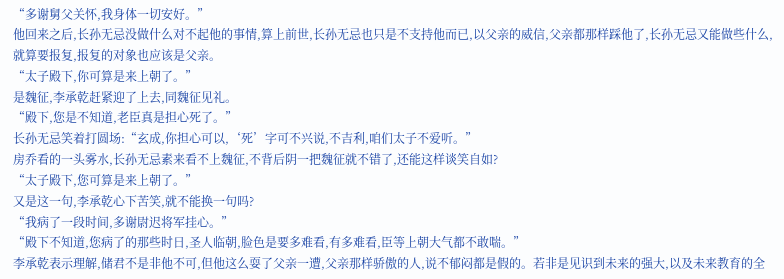“多谢舅父关怀,我身体一切安好。”
他回来之后,长孙无忌没做什么对不起他的事情,算上前世,长孙无忌也只是不支持他而已,以父亲的威信,父亲都那样踩他了,长孙无忌又能做些什么,就算要报复,报复的对象也应该是父亲。
“太子殿下,你可算是来上朝了。”
是魏征,李承乾赶紧迎了上去,同魏征见礼。
“殿下,您是不知道,老臣真是担心死了。”
长孙无忌笑着打圆场:“玄成,你担心可以,‘死’字可不兴说,不吉利,咱们太子不爱听。”
房乔看的一头雾水,长孙无忌素来看不上魏征,不背后阴一把魏征就不错了,还能这样谈笑自如?
“太子殿下,您可算是来上朝了。”
又是这一句,李承乾心下苦笑,就不能换一句吗?
“我病了一段时间,多谢尉迟将军挂心。”
“殿下不知道,您病了的那些时日,圣人临朝,脸色是要多难看,有多难看,臣等上朝大气都不敢喘。”
李承乾表示理解,储君不是非他不可,但他这么耍了父亲一遭,父亲那样骄傲的人,说不郁闷都是假的。若非是见识到未来的强大,以及未来教育的全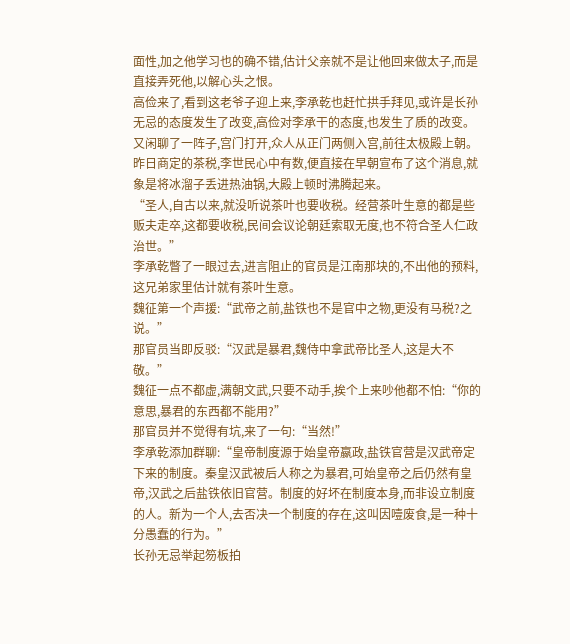面性,加之他学习也的确不错,估计父亲就不是让他回来做太子,而是直接弄死他,以解心头之恨。
高俭来了,看到这老爷子迎上来,李承乾也赶忙拱手拜见,或许是长孙无忌的态度发生了改变,高俭对李承干的态度,也发生了质的改变。
又闲聊了一阵子,宫门打开,众人从正门两侧入宫,前往太极殿上朝。
昨日商定的茶税,李世民心中有数,便直接在早朝宣布了这个消息,就象是将冰溜子丢进热油锅,大殿上顿时沸腾起来。
“圣人,自古以来,就没听说茶叶也要收税。经营茶叶生意的都是些贩夫走卒,这都要收税,民间会议论朝廷索取无度,也不符合圣人仁政治世。”
李承乾瞥了一眼过去,进言阻止的官员是江南那块的,不出他的预料,这兄弟家里估计就有茶叶生意。
魏征第一个声援:“武帝之前,盐铁也不是官中之物,更没有马税?之说。”
那官员当即反驳:“汉武是暴君,魏侍中拿武帝比圣人,这是大不敬。”
魏征一点不都虚,满朝文武,只要不动手,挨个上来吵他都不怕:“你的意思,暴君的东西都不能用?”
那官员并不觉得有坑,来了一句:“当然!”
李承乾添加群聊:“皇帝制度源于始皇帝嬴政,盐铁官营是汉武帝定下来的制度。秦皇汉武被后人称之为暴君,可始皇帝之后仍然有皇帝,汉武之后盐铁依旧官营。制度的好坏在制度本身,而非设立制度的人。新为一个人,去否决一个制度的存在,这叫因噎废食,是一种十分愚蠢的行为。”
长孙无忌举起笏板拍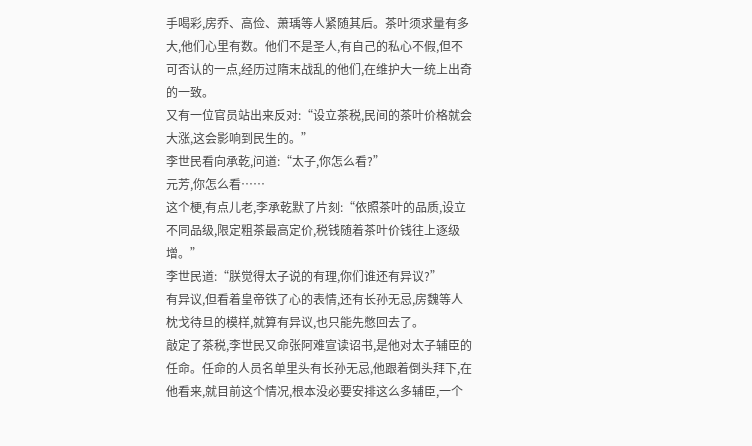手喝彩,房乔、高俭、萧瑀等人紧随其后。茶叶须求量有多大,他们心里有数。他们不是圣人,有自己的私心不假,但不可否认的一点,经历过隋末战乱的他们,在维护大一统上出奇的一致。
又有一位官员站出来反对:“设立茶税,民间的茶叶价格就会大涨,这会影响到民生的。”
李世民看向承乾,问道:“太子,你怎么看?”
元芳,你怎么看……
这个梗,有点儿老,李承乾默了片刻:“依照茶叶的品质,设立不同品级,限定粗茶最高定价,税钱随着茶叶价钱往上逐级增。”
李世民道:“朕觉得太子说的有理,你们谁还有异议?”
有异议,但看着皇帝铁了心的表情,还有长孙无忌,房魏等人枕戈待旦的模样,就算有异议,也只能先憋回去了。
敲定了茶税,李世民又命张阿难宣读诏书,是他对太子辅臣的任命。任命的人员名单里头有长孙无忌,他跟着倒头拜下,在他看来,就目前这个情况,根本没必要安排这么多辅臣,一个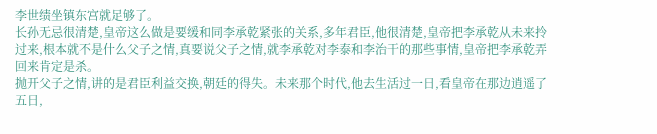李世绩坐镇东宫就足够了。
长孙无忌很清楚,皇帝这么做是要缓和同李承乾紧张的关系,多年君臣,他很清楚,皇帝把李承乾从未来拎过来,根本就不是什么父子之情,真要说父子之情,就李承乾对李泰和李治干的那些事情,皇帝把李承乾弄回来肯定是杀。
抛开父子之情,讲的是君臣利益交换,朝廷的得失。未来那个时代,他去生活过一日,看皇帝在那边逍遥了五日,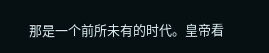那是一个前所未有的时代。皇帝看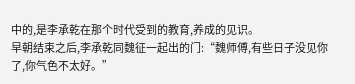中的,是李承乾在那个时代受到的教育,养成的见识。
早朝结束之后,李承乾同魏征一起出的门:“魏师傅,有些日子没见你了,你气色不太好。”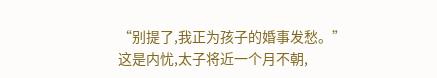“别提了,我正为孩子的婚事发愁。”
这是内忧,太子将近一个月不朝,